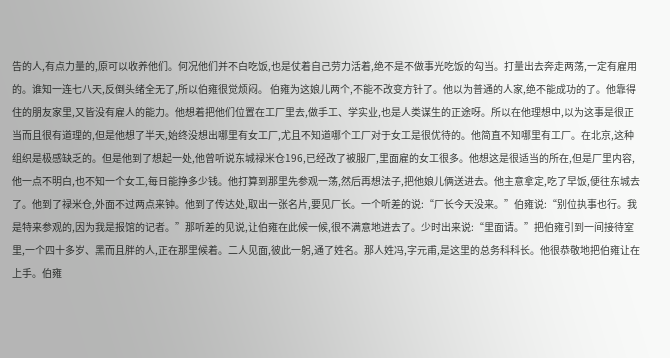告的人,有点力量的,原可以收养他们。何况他们并不白吃饭,也是仗着自己劳力活着,绝不是不做事光吃饭的勾当。打量出去奔走两荡,一定有雇用的。谁知一连七八天,反倒头绪全无了,所以伯雍很觉烦闷。 伯雍为这娘儿两个,不能不改变方针了。他以为普通的人家,绝不能成功的了。他靠得住的朋友家里,又皆没有雇人的能力。他想着把他们位置在工厂里去,做手工、学实业,也是人类谋生的正途呀。所以在他理想中,以为这事是很正当而且很有道理的,但是他想了半天,始终没想出哪里有女工厂,尤且不知道哪个工厂对于女工是很优待的。他简直不知哪里有工厂。在北京,这种组织是极感缺乏的。但是他到了想起一处,他曾听说东城禄米仓196,已经改了被服厂,里面雇的女工很多。他想这是很适当的所在,但是厂里内容,他一点不明白,也不知一个女工,每日能挣多少钱。他打算到那里先参观一荡,然后再想法子,把他娘儿俩送进去。他主意拿定,吃了早饭,便往东城去了。他到了禄米仓,外面不过两点来钟。他到了传达处,取出一张名片,要见厂长。一个听差的说:“厂长今天没来。”伯雍说:“别位执事也行。我是特来参观的,因为我是报馆的记者。”那听差的见说,让伯雍在此候一候,很不满意地进去了。少时出来说:“里面请。”把伯雍引到一间接待室里,一个四十多岁、黑而且胖的人,正在那里候着。二人见面,彼此一躬,通了姓名。那人姓冯,字元甫,是这里的总务科科长。他很恭敬地把伯雍让在上手。伯雍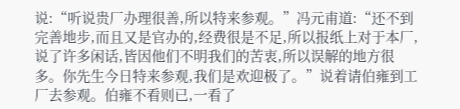说:“听说贵厂办理很善,所以特来参观。”冯元甫道:“还不到完善地步,而且又是官办的,经费很是不足,所以报纸上对于本厂,说了许多闲话,皆因他们不明我们的苦衷,所以误解的地方很多。你先生今日特来参观,我们是欢迎极了。”说着请伯雍到工厂去参观。伯雍不看则已,一看了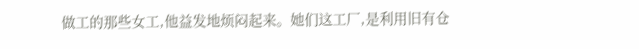做工的那些女工,他益发地烦闷起来。她们这工厂,是利用旧有仓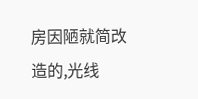房因陋就简改造的,光线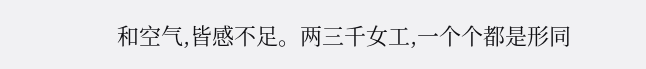和空气,皆感不足。两三千女工,一个个都是形同